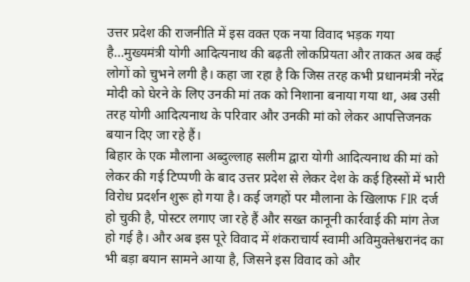उत्तर प्रदेश की राजनीति में इस वक्त एक नया विवाद भड़क गया है…मुख्यमंत्री योगी आदित्यनाथ की बढ़ती लोकप्रियता और ताकत अब कई लोगों को चुभने लगी है। कहा जा रहा है कि जिस तरह कभी प्रधानमंत्री नरेंद्र मोदी को घेरने के लिए उनकी मां तक को निशाना बनाया गया था, अब उसी तरह योगी आदित्यनाथ के परिवार और उनकी मां को लेकर आपत्तिजनक बयान दिए जा रहे हैं।
बिहार के एक मौलाना अब्दुल्लाह सलीम द्वारा योगी आदित्यनाथ की मां को लेकर की गई टिप्पणी के बाद उत्तर प्रदेश से लेकर देश के कई हिस्सों में भारी विरोध प्रदर्शन शुरू हो गया है। कई जगहों पर मौलाना के खिलाफ FIR दर्ज हो चुकी है, पोस्टर लगाए जा रहे हैं और सख्त कानूनी कार्रवाई की मांग तेज हो गई है। और अब इस पूरे विवाद में शंकराचार्य स्वामी अविमुक्तेश्वरानंद का भी बड़ा बयान सामने आया है, जिसने इस विवाद को और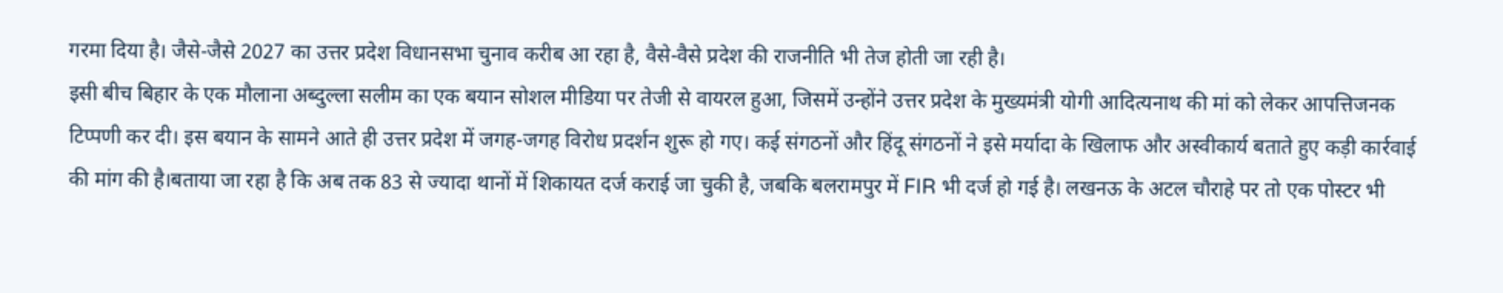गरमा दिया है। जैसे-जैसे 2027 का उत्तर प्रदेश विधानसभा चुनाव करीब आ रहा है, वैसे-वैसे प्रदेश की राजनीति भी तेज होती जा रही है।
इसी बीच बिहार के एक मौलाना अब्दुल्ला सलीम का एक बयान सोशल मीडिया पर तेजी से वायरल हुआ, जिसमें उन्होंने उत्तर प्रदेश के मुख्यमंत्री योगी आदित्यनाथ की मां को लेकर आपत्तिजनक टिप्पणी कर दी। इस बयान के सामने आते ही उत्तर प्रदेश में जगह-जगह विरोध प्रदर्शन शुरू हो गए। कई संगठनों और हिंदू संगठनों ने इसे मर्यादा के खिलाफ और अस्वीकार्य बताते हुए कड़ी कार्रवाई की मांग की है।बताया जा रहा है कि अब तक 83 से ज्यादा थानों में शिकायत दर्ज कराई जा चुकी है, जबकि बलरामपुर में FIR भी दर्ज हो गई है। लखनऊ के अटल चौराहे पर तो एक पोस्टर भी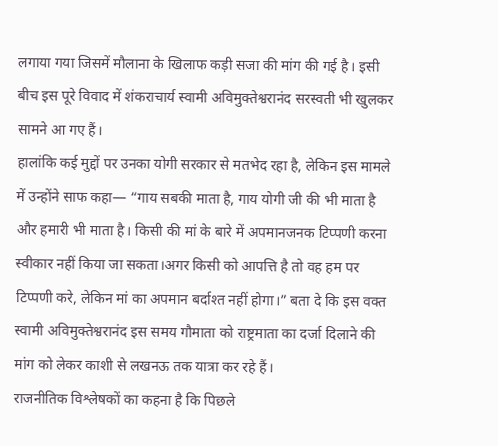लगाया गया जिसमें मौलाना के खिलाफ कड़ी सजा की मांग की गई है। इसी बीच इस पूरे विवाद में शंकराचार्य स्वामी अविमुक्तेश्वरानंद सरस्वती भी खुलकर सामने आ गए हैं।
हालांकि कई मुद्दों पर उनका योगी सरकार से मतभेद रहा है, लेकिन इस मामले में उन्होंने साफ कहा— “गाय सबकी माता है, गाय योगी जी की भी माता है और हमारी भी माता है। किसी की मां के बारे में अपमानजनक टिप्पणी करना स्वीकार नहीं किया जा सकता।अगर किसी को आपत्ति है तो वह हम पर टिप्पणी करे, लेकिन मां का अपमान बर्दाश्त नहीं होगा।” बता दे कि इस वक्त स्वामी अविमुक्तेश्वरानंद इस समय गौमाता को राष्ट्रमाता का दर्जा दिलाने की मांग को लेकर काशी से लखनऊ तक यात्रा कर रहे हैं।
राजनीतिक विश्लेषकों का कहना है कि पिछले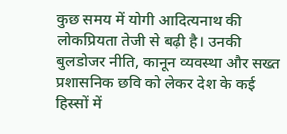कुछ समय में योगी आदित्यनाथ की लोकप्रियता तेजी से बढ़ी है। उनकी बुलडोजर नीति, कानून व्यवस्था और सख्त प्रशासनिक छवि को लेकर देश के कई हिस्सों में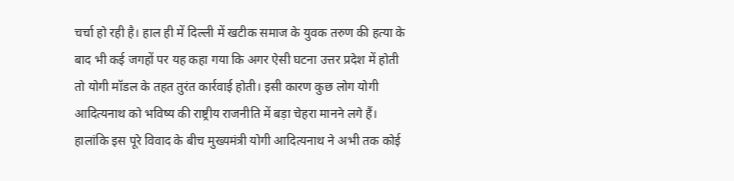चर्चा हो रही है। हाल ही में दिल्ली में खटीक समाज के युवक तरुण की हत्या के बाद भी कई जगहों पर यह कहा गया कि अगर ऐसी घटना उत्तर प्रदेश में होती तो योगी मॉडल के तहत तुरंत कार्रवाई होती। इसी कारण कुछ लोग योगी आदित्यनाथ को भविष्य की राष्ट्रीय राजनीति में बड़ा चेहरा मानने लगे हैं।
हालांकि इस पूरे विवाद के बीच मुख्यमंत्री योगी आदित्यनाथ ने अभी तक कोई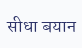सीधा बयान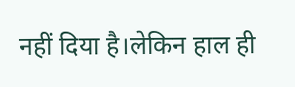नहीं दिया है।लेकिन हाल ही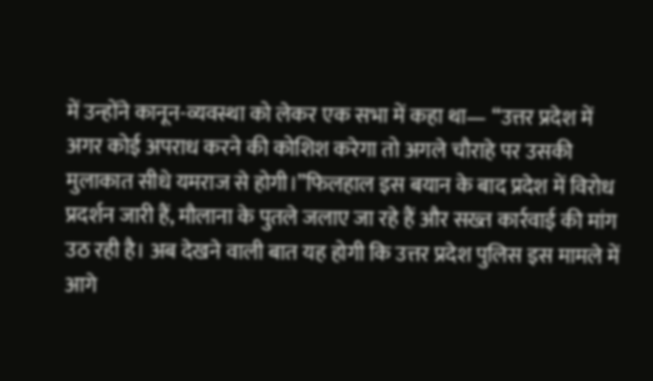में उन्होंने कानून-व्यवस्था को लेकर एक सभा में कहा था— “उत्तर प्रदेश में अगर कोई अपराध करने की कोशिश करेगा तो अगले चौराहे पर उसकी मुलाकात सीधे यमराज से होगी।”फिलहाल इस बयान के बाद प्रदेश में विरोध प्रदर्शन जारी हैं, मौलाना के पुतले जलाए जा रहे हैं और सख्त कार्रवाई की मांग उठ रही है। अब देखने वाली बात यह होगी कि उत्तर प्रदेश पुलिस इस मामले में आगे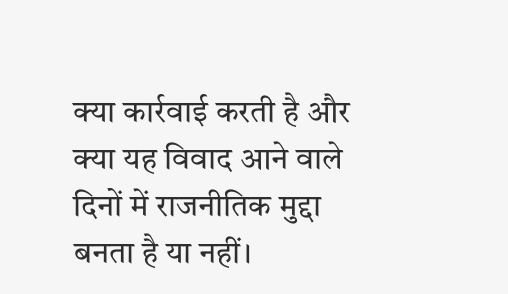क्या कार्रवाई करती है और क्या यह विवाद आने वाले दिनों में राजनीतिक मुद्दा बनता है या नहीं।